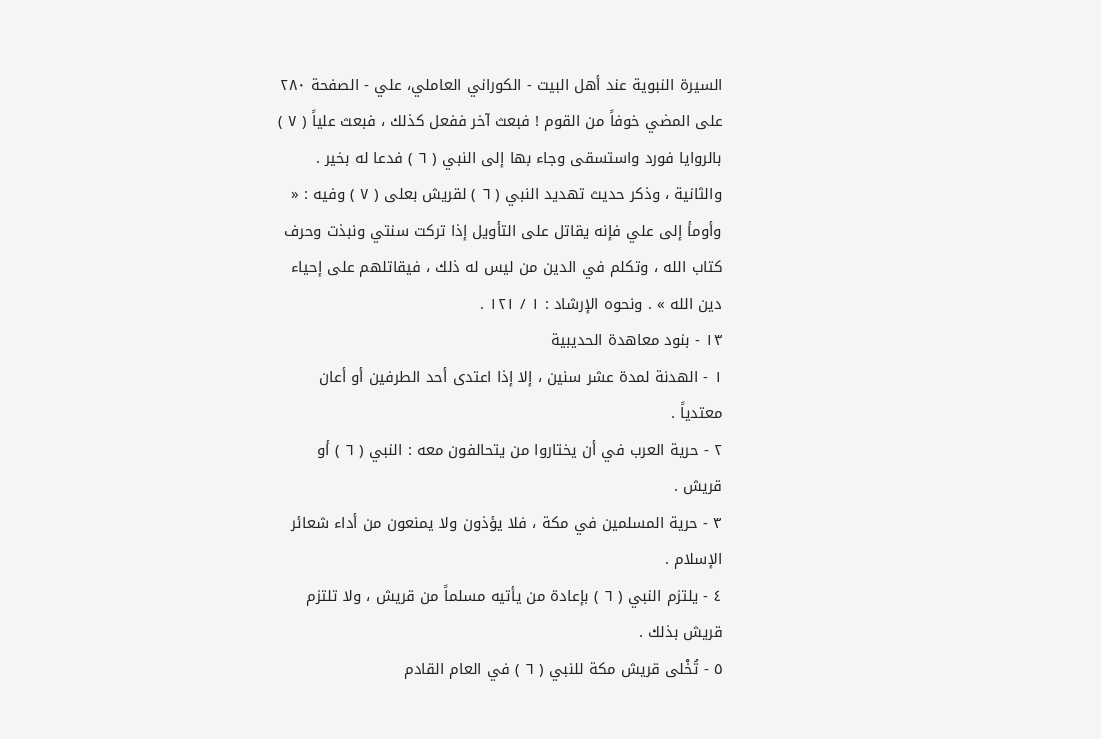السيرة النبوية عند أهل البيت - الكوراني العاملي، علي - الصفحة ٢٨٠
على المضي خوفاً من القوم ! فبعث آخر ففعل كذلك ، فبعث علياً ( ٧ ) بالروايا فورد واستسقى وجاء بها إلى النبي ( ٦ ) فدعا له بخير .
والثانية ، وذكر حديث تهديد النبي ( ٦ ) لقريش بعلى ( ٧ ) وفيه : « وأومأ إلى علي فإنه يقاتل على التأويل إذا تركت سنتي ونبذت وحرف كتاب الله ، وتكلم في الدين من ليس له ذلك ، فيقاتلهم على إحياء دين الله » . ونحوه الإرشاد : ١ / ١٢١ .
١٣ - بنود معاهدة الحديبية
١ - الهدنة لمدة عشر سنين ، إلا إذا اعتدى أحد الطرفين أو أعان معتدياً .
٢ - حرية العرب في أن يختاروا من يتحالفون معه : النبي ( ٦ ) أو قريش .
٣ - حرية المسلمين في مكة ، فلا يؤذون ولا يمنعون من أداء شعائر الإسلام .
٤ - يلتزم النبي ( ٦ ) بإعادة من يأتيه مسلماً من قريش ، ولا تلتزم قريش بذلك .
٥ - تُخْلى قريش مكة للنبي ( ٦ ) في العام القادم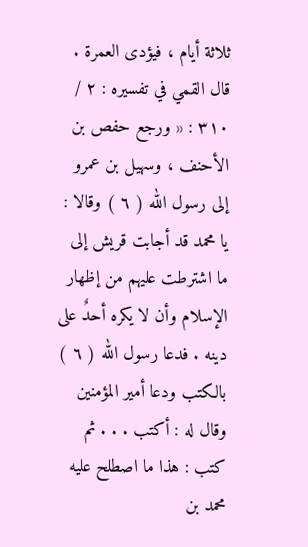ثلاثة أيام ، فيؤدى العمرة .
قال القمي في تفسيره : ٢ / ٣١٠ : « ورجع حفص بن الأحنف ، وسهيل بن عمرو إلى رسول الله ( ٦ ) وقالا : يا محمد قد أجابت قريش إلى ما اشترطت عليهم من إظهار الإسلام وأن لا يكره أحدٌ على دينه . فدعا رسول الله ( ٦ ) بالكتب ودعا أمير المؤمنين وقال له : أكتب . . . ثم كتب : هذا ما اصطلح عليه محمد بن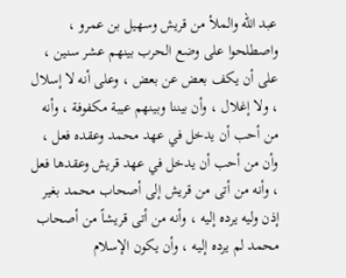عبد الله والملأ من قريش وسهيل بن عمرو ، واصطلحوا على وضع الحرب بينهم عشر سنين ، على أن يكف بعض عن بعض ، وعلى أنه لا إسلال ، ولا إغلال ، وأن بيننا وبينهم عيبة مكفوفة ، وأنه من أحب أن يدخل في عهد محمد وعقده فعل ، وأن من أحب أن يدخل في عهد قريش وعقدها فعل ، وأنه من أتى من قريش إلى أصحاب محمد بغير إذن وليه يرده إليه ، وأنه من أتى قريشاً من أصحاب محمد لم يرده إليه ، وأن يكون الإسلام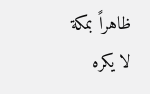ظاهراً بمكة لا يكره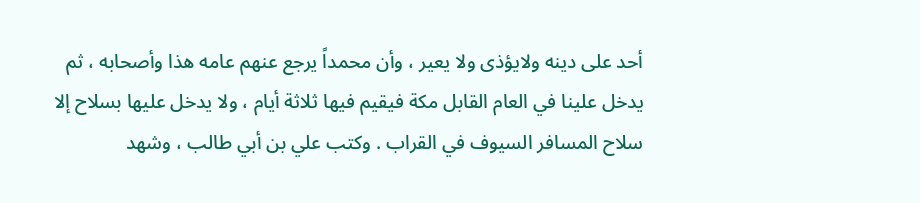أحد على دينه ولايؤذى ولا يعير ، وأن محمداً يرجع عنهم عامه هذا وأصحابه ، ثم يدخل علينا في العام القابل مكة فيقيم فيها ثلاثة أيام ، ولا يدخل عليها بسلاح إلا سلاح المسافر السيوف في القراب . وكتب علي بن أبي طالب ، وشهد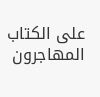على الكتاب المهاجرون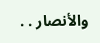والأنصار . .